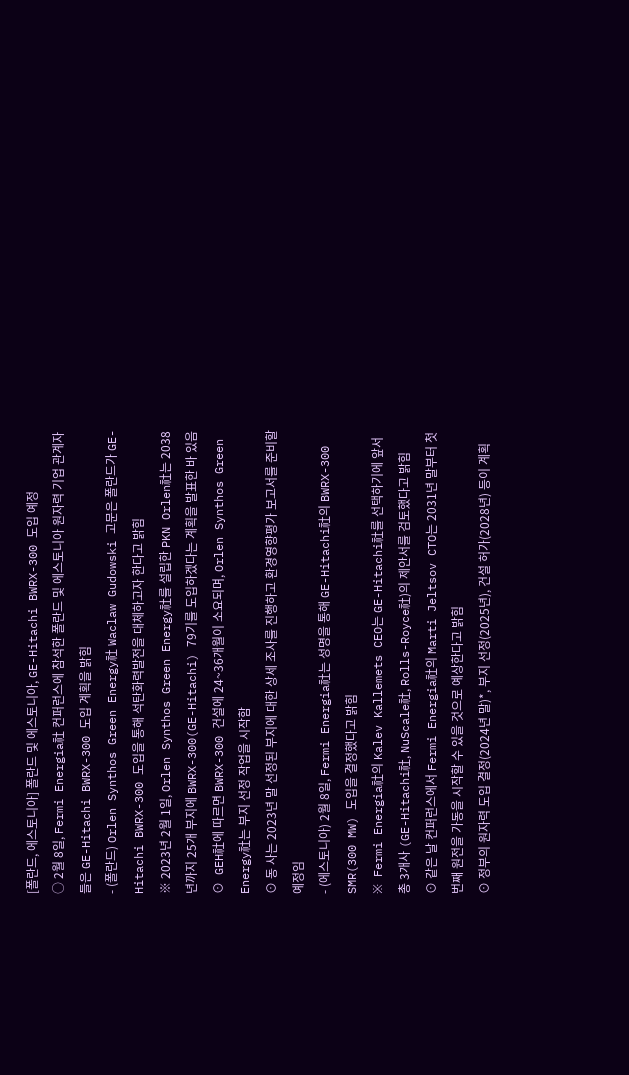[폴란드, 에스토니아] 폴란드 및 에스토니아, GE-Hitachi BWRX-300 도입 예정
○ 2월 8일, Fermi Energia社 컨퍼런스에 참석한 폴란드 및 에스토니아 원자력 기업 관계자들은 GE-Hitachi BWRX-300 도입 계획을 밝힘
- (폴란드) Orlen Synthos Green Energy社 Waclaw Gudowski 고문은 폴란드가 GE-Hitachi BWRX-300 도입을 통해 석탄화력발전을 대체하고자 한다고 밝힘
※ 2023년 2월 1일, Orlen Synthos Green Energy社를 설립한 PKN Orlen社는 2038년까지 25개 부지에 BWRX-300(GE-Hitachi) 79기를 도입하겠다는 계획을 발표한 바 있음
⊙ GEH社에 따르면 BWRX-300 건설에 24~36개월이 소요되며, Orlen Synthos Green Energy社는 부지 선정 작업을 시작함
⊙ 동 사는 2023년 말 선정된 부지에 대한 상세 조사를 진행하고 환경영향평가 보고서를 준비할 예정임
- (에스토니아) 2월 8일, Fermi Energia社는 성명을 통해 GE-Hitachi社의 BWRX-300 SMR(300 MW) 도입을 결정했다고 밝힘
※ Fermi Energia社의 Kalev Kallemets CEO는 GE-Hitachi社를 선택하기에 앞서 총 3개사 (GE-Hitachi社, NuScale社, Rolls-Royce社)의 제안서를 검토했다고 밝힘
⊙ 같은 날 컨퍼런스에서 Fermi Energia社의 Marti Jeltsov CTO는 2031년 말부터 첫 번째 원전을 가동을 시작할 수 있을 것으로 예상한다고 밝힘
⊙ 정부의 원자력 도입 결정(2024년 말)*, 부지 선정(2025년), 건설 허가(2028년) 등이 계획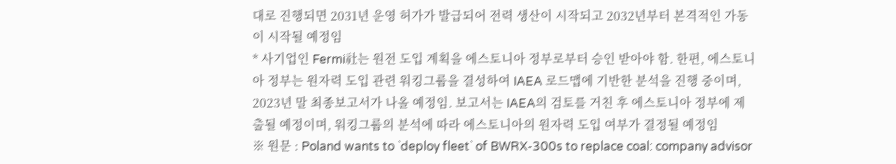대로 진행되면 2031년 운영 허가가 발급되어 전력 생산이 시작되고 2032년부터 본격적인 가동이 시작될 예정임
* 사기업인 Fermi社는 원전 도입 계획을 에스토니아 정부로부터 승인 받아야 함. 한편, 에스토니아 정부는 원자력 도입 관련 워킹그룹을 결성하여 IAEA 로드맵에 기반한 분석을 진행 중이며, 2023년 말 최종보고서가 나올 예정임. 보고서는 IAEA의 검토를 거친 후 에스토니아 정부에 제출될 예정이며, 워킹그룹의 분석에 따라 에스토니아의 원자력 도입 여부가 결정될 예정임
※ 원문 : Poland wants to `deploy fleet` of BWRX-300s to replace coal: company advisor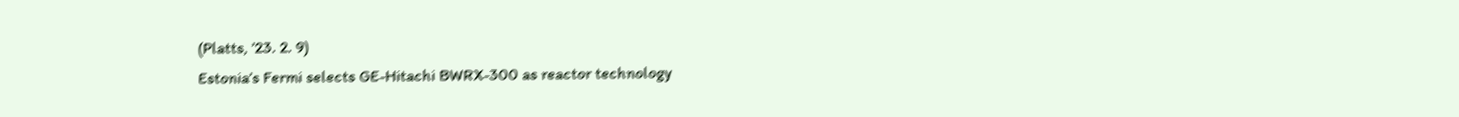(Platts, ’23. 2. 9)
Estonia’s Fermi selects GE-Hitachi BWRX-300 as reactor technology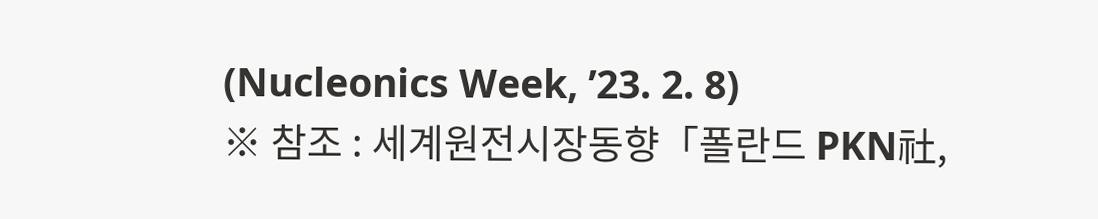(Nucleonics Week, ’23. 2. 8)
※ 참조 : 세계원전시장동향「폴란드 PKN社,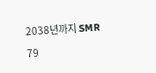2038년까지 SMR 79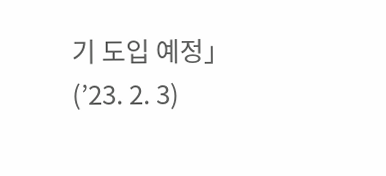기 도입 예정」 (’23. 2. 3)